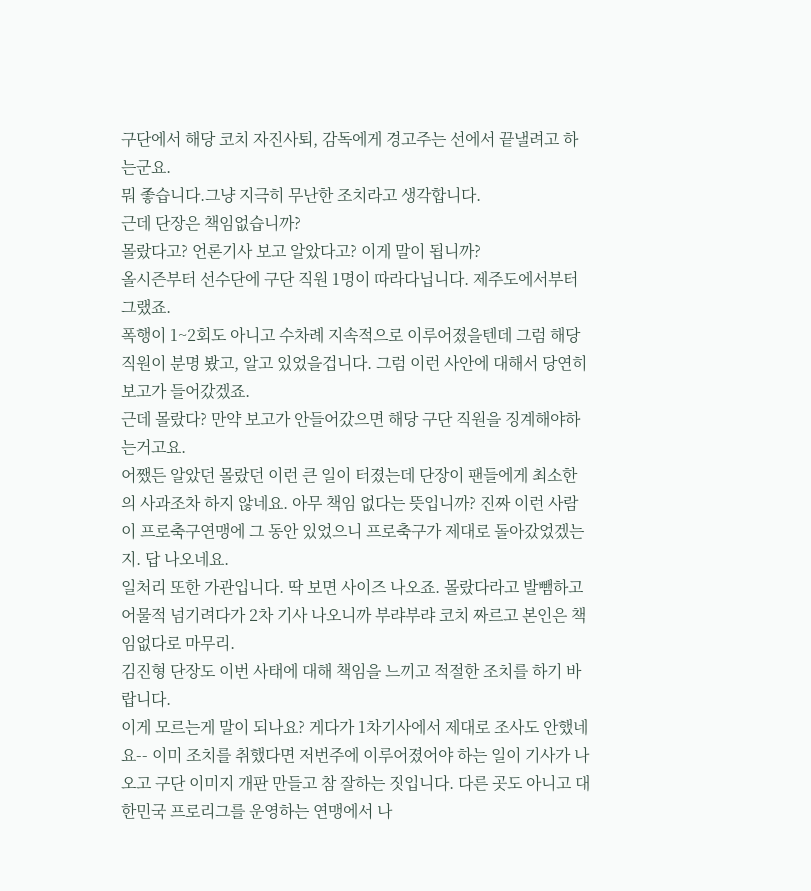구단에서 해당 코치 자진사퇴, 감독에게 경고주는 선에서 끝낼려고 하는군요.
뭐 좋습니다.그냥 지극히 무난한 조치라고 생각합니다.
근데 단장은 책임없습니까?
몰랐다고? 언론기사 보고 알았다고? 이게 말이 됩니까?
올시즌부터 선수단에 구단 직원 1명이 따라다닙니다. 제주도에서부터 그랬죠.
폭행이 1~2회도 아니고 수차례 지속적으로 이루어졌을텐데 그럼 해당직원이 분명 봤고, 알고 있었을겁니다. 그럼 이런 사안에 대해서 당연히 보고가 들어갔겠죠.
근데 몰랐다? 만약 보고가 안들어갔으면 해당 구단 직원을 징계해야하는거고요.
어쨌든 알았던 몰랐던 이런 큰 일이 터졌는데 단장이 팬들에게 최소한의 사과조차 하지 않네요. 아무 책임 없다는 뜻입니까? 진짜 이런 사람이 프로축구연맹에 그 동안 있었으니 프로축구가 제대로 돌아갔었겠는지. 답 나오네요.
일처리 또한 가관입니다. 딱 보면 사이즈 나오죠. 몰랐다라고 발뺌하고 어물적 넘기려다가 2차 기사 나오니까 부랴부랴 코치 짜르고 본인은 책임없다로 마무리.
김진형 단장도 이번 사태에 대해 책임을 느끼고 적절한 조치를 하기 바랍니다.
이게 모르는게 말이 되나요? 게다가 1차기사에서 제대로 조사도 안했네요-- 이미 조치를 취했다면 저번주에 이루어졌어야 하는 일이 기사가 나오고 구단 이미지 개판 만들고 참 잘하는 짓입니다. 다른 곳도 아니고 대한민국 프로리그를 운영하는 연맹에서 나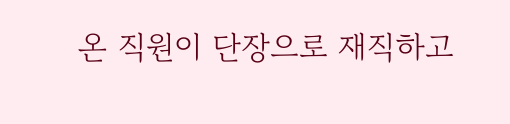온 직원이 단장으로 재직하고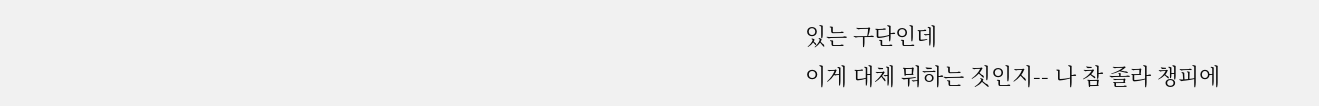있는 구단인데
이게 대체 뭐하는 짓인지-- 나 참 졸라 챙피에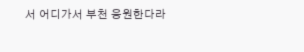서 어디가서 부천 응원한다라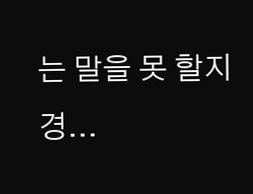는 말을 못 할지경...